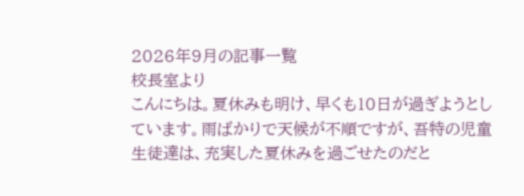2026年9月の記事一覧
校長室より
こんにちは。夏休みも明け、早くも10日が過ぎようとしています。雨ばかりで天候が不順ですが、吾特の児童生徒達は、充実した夏休みを過ごせたのだと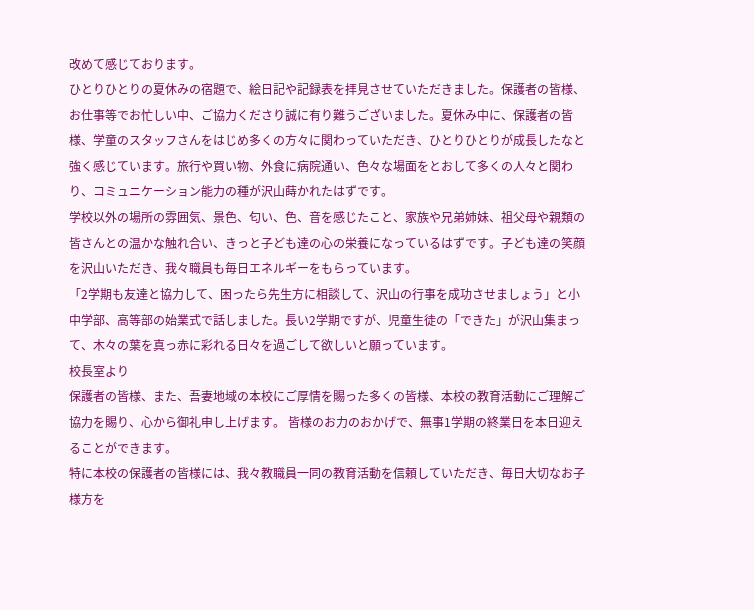改めて感じております。
ひとりひとりの夏休みの宿題で、絵日記や記録表を拝見させていただきました。保護者の皆様、お仕事等でお忙しい中、ご協力くださり誠に有り難うございました。夏休み中に、保護者の皆様、学童のスタッフさんをはじめ多くの方々に関わっていただき、ひとりひとりが成長したなと強く感じています。旅行や買い物、外食に病院通い、色々な場面をとおして多くの人々と関わり、コミュニケーション能力の種が沢山蒔かれたはずです。
学校以外の場所の雰囲気、景色、匂い、色、音を感じたこと、家族や兄弟姉妹、祖父母や親類の皆さんとの温かな触れ合い、きっと子ども達の心の栄養になっているはずです。子ども達の笑顔を沢山いただき、我々職員も毎日エネルギーをもらっています。
「2学期も友達と協力して、困ったら先生方に相談して、沢山の行事を成功させましょう」と小中学部、高等部の始業式で話しました。長い2学期ですが、児童生徒の「できた」が沢山集まって、木々の葉を真っ赤に彩れる日々を過ごして欲しいと願っています。
校長室より
保護者の皆様、また、吾妻地域の本校にご厚情を賜った多くの皆様、本校の教育活動にご理解ご協力を賜り、心から御礼申し上げます。 皆様のお力のおかげで、無事1学期の終業日を本日迎えることができます。
特に本校の保護者の皆様には、我々教職員一同の教育活動を信頼していただき、毎日大切なお子様方を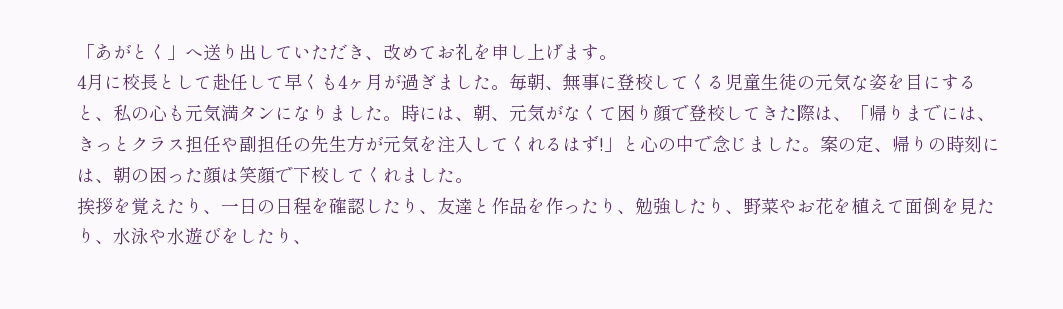「あがとく」へ送り出していただき、改めてお礼を申し上げます。
4月に校長として赴任して早くも4ヶ月が過ぎました。毎朝、無事に登校してくる児童生徒の元気な姿を目にすると、私の心も元気満タンになりました。時には、朝、元気がなくて困り顔で登校してきた際は、「帰りまでには、きっとクラス担任や副担任の先生方が元気を注入してくれるはず!」と心の中で念じました。案の定、帰りの時刻には、朝の困った顔は笑顔で下校してくれました。
挨拶を覚えたり、一日の日程を確認したり、友達と作品を作ったり、勉強したり、野菜やお花を植えて面倒を見たり、水泳や水遊びをしたり、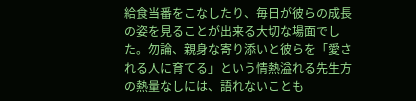給食当番をこなしたり、毎日が彼らの成長の姿を見ることが出来る大切な場面でした。勿論、親身な寄り添いと彼らを「愛される人に育てる」という情熱溢れる先生方の熱量なしには、語れないことも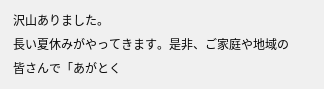沢山ありました。
長い夏休みがやってきます。是非、ご家庭や地域の皆さんで「あがとく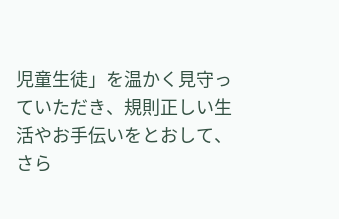児童生徒」を温かく見守っていただき、規則正しい生活やお手伝いをとおして、さら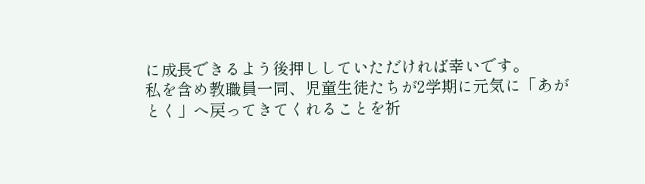に成長できるよう後押ししていただければ幸いです。
私を含め教職員一同、児童生徒たちが2学期に元気に「あがとく」へ戻ってきてくれることを祈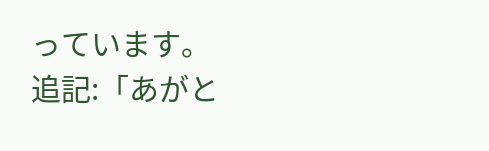っています。
追記:「あがと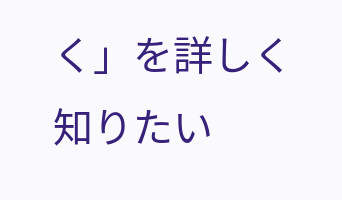く」を詳しく知りたい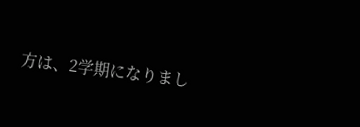方は、2学期になりまし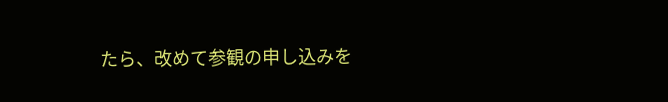たら、改めて参観の申し込みを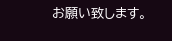お願い致します。